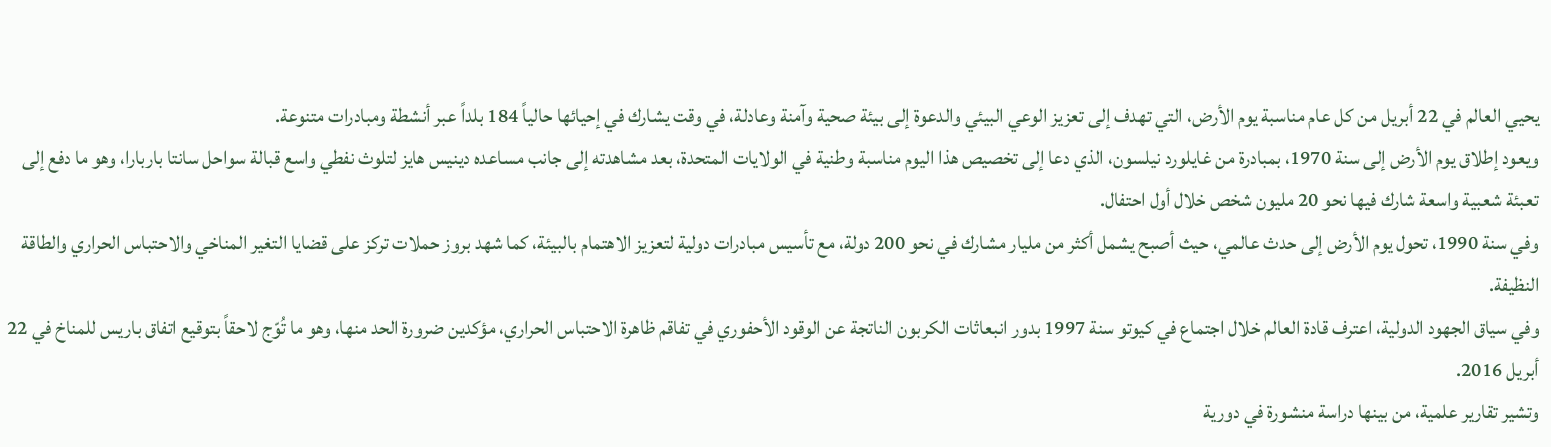يحيي العالم في 22 أبريل من كل عام مناسبة يوم الأرض، التي تهدف إلى تعزيز الوعي البيئي والدعوة إلى بيئة صحية وآمنة وعادلة، في وقت يشارك في إحيائها حالياً 184 بلداً عبر أنشطة ومبادرات متنوعة.
ويعود إطلاق يوم الأرض إلى سنة 1970، بمبادرة من غايلورد نيلسون، الذي دعا إلى تخصيص هذا اليوم مناسبة وطنية في الولايات المتحدة، بعد مشاهدته إلى جانب مساعده دينيس هايز لتلوث نفطي واسع قبالة سواحل سانتا باربارا، وهو ما دفع إلى تعبئة شعبية واسعة شارك فيها نحو 20 مليون شخص خلال أول احتفال.
وفي سنة 1990، تحول يوم الأرض إلى حدث عالمي، حيث أصبح يشمل أكثر من مليار مشارك في نحو 200 دولة، مع تأسيس مبادرات دولية لتعزيز الاهتمام بالبيئة، كما شهد بروز حملات تركز على قضايا التغير المناخي والاحتباس الحراري والطاقة النظيفة.
وفي سياق الجهود الدولية، اعترف قادة العالم خلال اجتماع في كيوتو سنة 1997 بدور انبعاثات الكربون الناتجة عن الوقود الأحفوري في تفاقم ظاهرة الاحتباس الحراري، مؤكدين ضرورة الحد منها، وهو ما تُوّج لاحقاً بتوقيع اتفاق باريس للمناخ في 22 أبريل 2016.
وتشير تقارير علمية، من بينها دراسة منشورة في دورية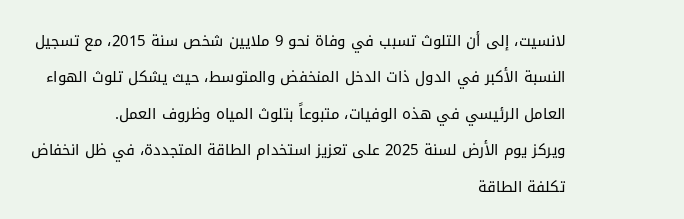لانسيت، إلى أن التلوث تسبب في وفاة نحو 9 ملايين شخص سنة 2015، مع تسجيل النسبة الأكبر في الدول ذات الدخل المنخفض والمتوسط، حيث يشكل تلوث الهواء العامل الرئيسي في هذه الوفيات، متبوعاً بتلوث المياه وظروف العمل.
ويركز يوم الأرض لسنة 2025 على تعزيز استخدام الطاقة المتجددة، في ظل انخفاض تكلفة الطاقة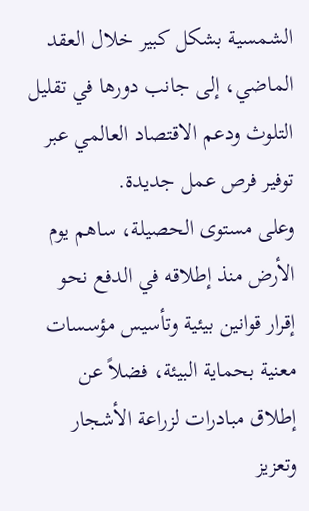الشمسية بشكل كبير خلال العقد الماضي، إلى جانب دورها في تقليل التلوث ودعم الاقتصاد العالمي عبر توفير فرص عمل جديدة.
وعلى مستوى الحصيلة، ساهم يوم الأرض منذ إطلاقه في الدفع نحو إقرار قوانين بيئية وتأسيس مؤسسات معنية بحماية البيئة، فضلاً عن إطلاق مبادرات لزراعة الأشجار وتعزيز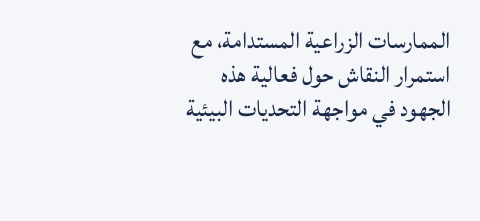الممارسات الزراعية المستدامة، مع استمرار النقاش حول فعالية هذه الجهود في مواجهة التحديات البيئية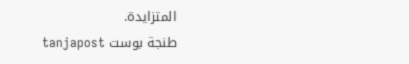المتزايدة.
طنجة بوست tanjapost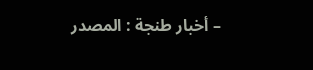– أخبار طنجة : المصدر